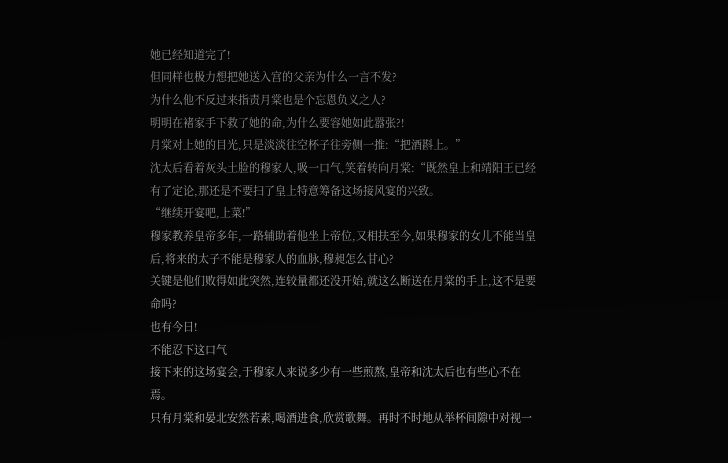她已经知道完了!
但同样也极力想把她送入宫的父亲为什么一言不发?
为什么他不反过来指责月棠也是个忘恩负义之人?
明明在褚家手下救了她的命,为什么要容她如此嚣张?!
月棠对上她的目光,只是淡淡往空杯子往旁侧一推:“把酒斟上。”
沈太后看着灰头土脸的穆家人,吸一口气,笑着转向月棠:“既然皇上和靖阳王已经有了定论,那还是不要扫了皇上特意筹备这场接风宴的兴致。
“继续开宴吧,上菜!”
穆家教养皇帝多年,一路辅助着他坐上帝位,又相扶至今,如果穆家的女儿不能当皇后,将来的太子不能是穆家人的血脉,穆昶怎么甘心?
关键是他们败得如此突然,连较量都还没开始,就这么断送在月棠的手上,这不是要命吗?
也有今日!
不能忍下这口气
接下来的这场宴会,于穆家人来说多少有一些煎熬,皇帝和沈太后也有些心不在焉。
只有月棠和晏北安然若素,喝酒进食,欣赏歌舞。再时不时地从举杯间隙中对视一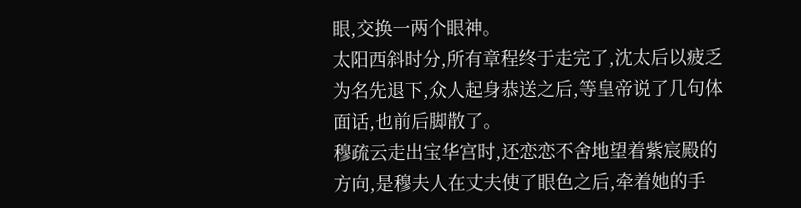眼,交换一两个眼神。
太阳西斜时分,所有章程终于走完了,沈太后以疲乏为名先退下,众人起身恭送之后,等皇帝说了几句体面话,也前后脚散了。
穆疏云走出宝华宫时,还恋恋不舍地望着紫宸殿的方向,是穆夫人在丈夫使了眼色之后,牵着她的手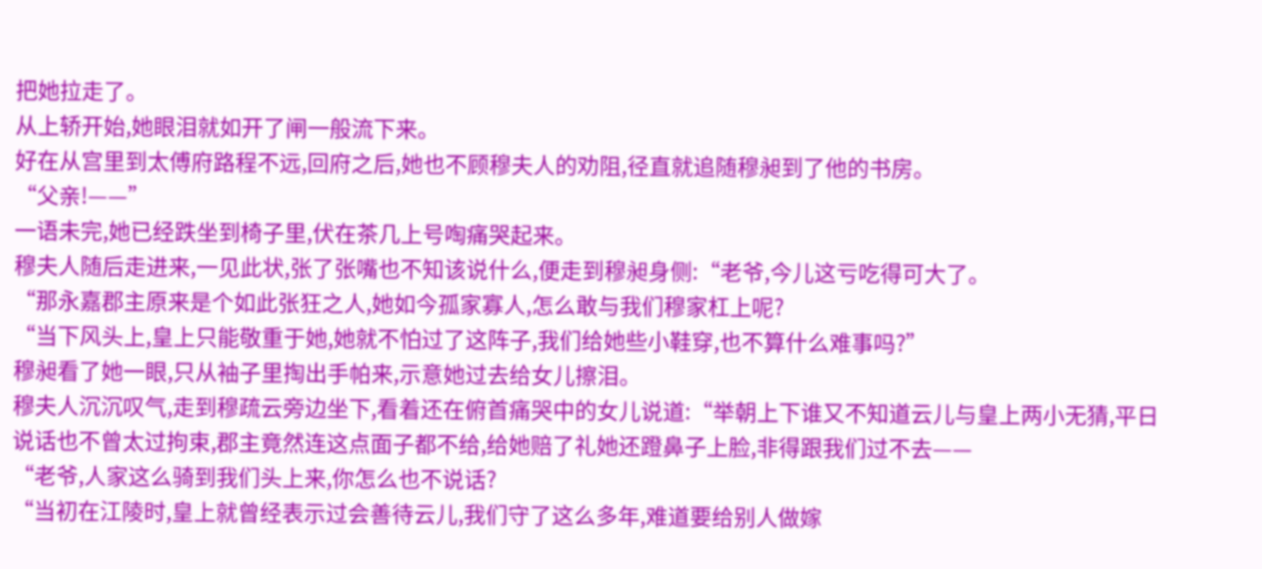把她拉走了。
从上轿开始,她眼泪就如开了闸一般流下来。
好在从宫里到太傅府路程不远,回府之后,她也不顾穆夫人的劝阻,径直就追随穆昶到了他的书房。
“父亲!——”
一语未完,她已经跌坐到椅子里,伏在茶几上号啕痛哭起来。
穆夫人随后走进来,一见此状,张了张嘴也不知该说什么,便走到穆昶身侧:“老爷,今儿这亏吃得可大了。
“那永嘉郡主原来是个如此张狂之人,她如今孤家寡人,怎么敢与我们穆家杠上呢?
“当下风头上,皇上只能敬重于她,她就不怕过了这阵子,我们给她些小鞋穿,也不算什么难事吗?”
穆昶看了她一眼,只从袖子里掏出手帕来,示意她过去给女儿擦泪。
穆夫人沉沉叹气,走到穆疏云旁边坐下,看着还在俯首痛哭中的女儿说道:“举朝上下谁又不知道云儿与皇上两小无猜,平日说话也不曾太过拘束,郡主竟然连这点面子都不给,给她赔了礼她还蹬鼻子上脸,非得跟我们过不去——
“老爷,人家这么骑到我们头上来,你怎么也不说话?
“当初在江陵时,皇上就曾经表示过会善待云儿,我们守了这么多年,难道要给别人做嫁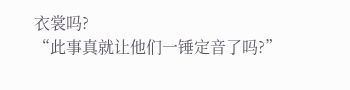衣裳吗?
“此事真就让他们一锤定音了吗?”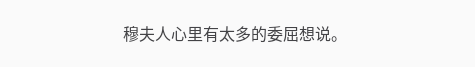穆夫人心里有太多的委屈想说。